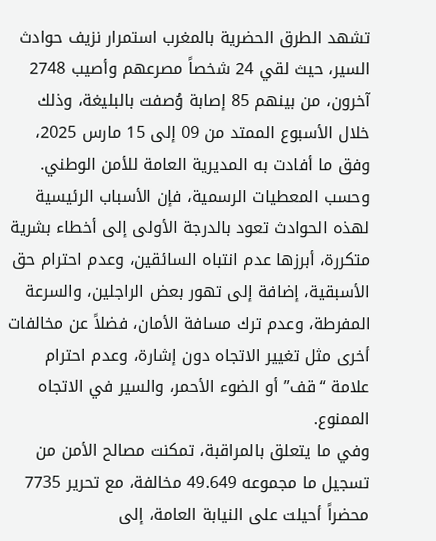تشهد الطرق الحضرية بالمغرب استمرار نزيف حوادث السير، حيث لقي 24 شخصاً مصرعهم وأصيب 2748 آخرون، من بينهم 85 إصابة وُصفت بالبليغة، وذلك خلال الأسبوع الممتد من 09 إلى 15 مارس 2025، وفق ما أفادت به المديرية العامة للأمن الوطني.
وحسب المعطيات الرسمية، فإن الأسباب الرئيسية لهذه الحوادث تعود بالدرجة الأولى إلى أخطاء بشرية متكررة، أبرزها عدم انتباه السائقين، وعدم احترام حق الأسبقية، إضافة إلى تهور بعض الراجلين، والسرعة المفرطة، وعدم ترك مسافة الأمان، فضلاً عن مخالفات أخرى مثل تغيير الاتجاه دون إشارة، وعدم احترام علامة “قف” أو الضوء الأحمر، والسير في الاتجاه الممنوع.
وفي ما يتعلق بالمراقبة، تمكنت مصالح الأمن من تسجيل ما مجموعه 49.649 مخالفة، مع تحرير 7735 محضراً أحيلت على النيابة العامة، إلى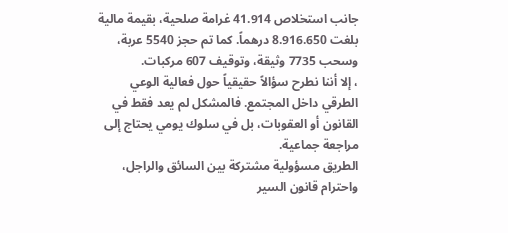جانب استخلاص 41.914 غرامة صلحية، بقيمة مالية بلغت 8.916.650 درهماً. كما تم حجز 5540 عربة، وسحب 7735 وثيقة، وتوقيف 607 مركبات.
، إلا أننا نطرح سؤالاً حقيقياً حول فعالية الوعي الطرقي داخل المجتمع. فالمشكل لم يعد فقط في القانون أو العقوبات، بل في سلوك يومي يحتاج إلى مراجعة جماعية.
الطريق مسؤولية مشتركة بين السائق والراجل، واحترام قانون السير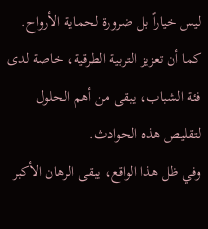ليس خياراً بل ضرورة لحماية الأرواح. كما أن تعزيز التربية الطرقية، خاصة لدى فئة الشباب، يبقى من أهم الحلول لتقليص هذه الحوادث.
وفي ظل هذا الواقع، يبقى الرهان الأكبر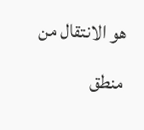هو الانتقال من منطق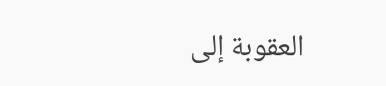العقوبة إلى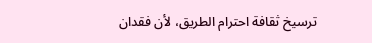ترسيخ ثقافة احترام الطريق، لأن فقدان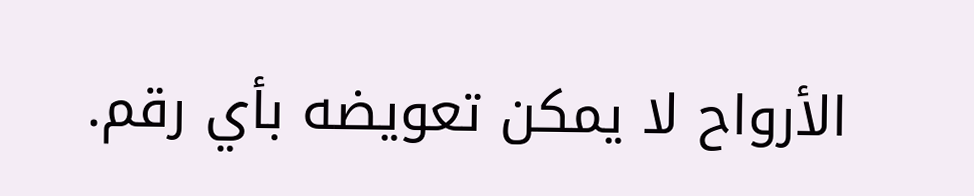الأرواح لا يمكن تعويضه بأي رقم.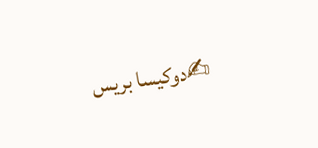✍دوكيسا بريس